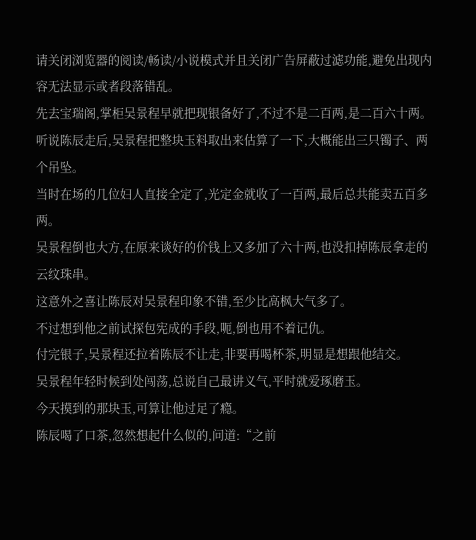请关闭浏览器的阅读/畅读/小说模式并且关闭广告屏蔽过滤功能,避免出现内容无法显示或者段落错乱。
先去宝瑞阁,掌柜吴景程早就把现银备好了,不过不是二百两,是二百六十两。
听说陈辰走后,吴景程把整块玉料取出来估算了一下,大概能出三只镯子、两个吊坠。
当时在场的几位妇人直接全定了,光定金就收了一百两,最后总共能卖五百多两。
吴景程倒也大方,在原来谈好的价钱上又多加了六十两,也没扣掉陈辰拿走的云纹珠串。
这意外之喜让陈辰对吴景程印象不错,至少比高枫大气多了。
不过想到他之前试探包宪成的手段,呃,倒也用不着记仇。
付完银子,吴景程还拉着陈辰不让走,非要再喝杯茶,明显是想跟他结交。
吴景程年轻时候到处闯荡,总说自己最讲义气,平时就爱琢磨玉。
今天摸到的那块玉,可算让他过足了瘾。
陈辰喝了口茶,忽然想起什么似的,问道:“之前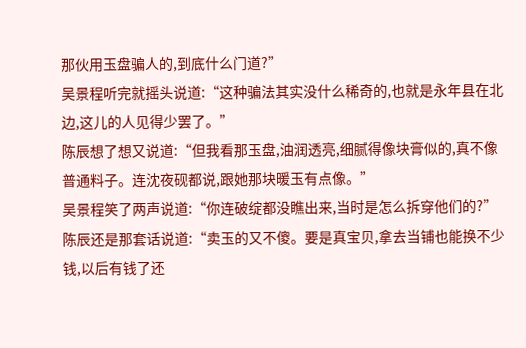那伙用玉盘骗人的,到底什么门道?”
吴景程听完就摇头说道:“这种骗法其实没什么稀奇的,也就是永年县在北边,这儿的人见得少罢了。”
陈辰想了想又说道:“但我看那玉盘,油润透亮,细腻得像块膏似的,真不像普通料子。连沈夜砚都说,跟她那块暖玉有点像。”
吴景程笑了两声说道:“你连破绽都没瞧出来,当时是怎么拆穿他们的?”
陈辰还是那套话说道:“卖玉的又不傻。要是真宝贝,拿去当铺也能换不少钱,以后有钱了还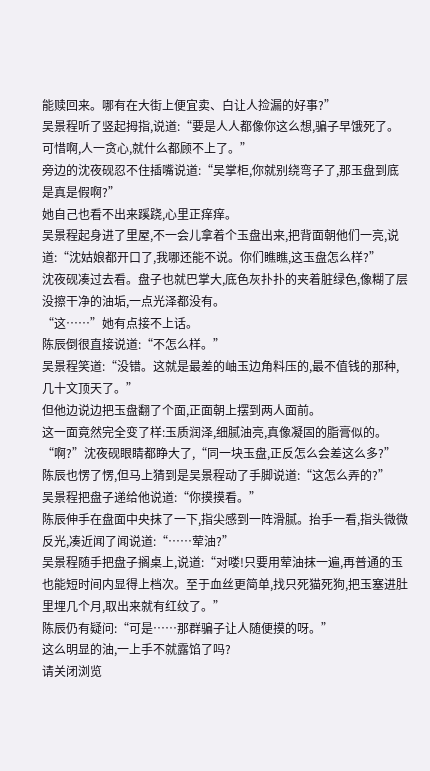能赎回来。哪有在大街上便宜卖、白让人捡漏的好事?”
吴景程听了竖起拇指,说道:“要是人人都像你这么想,骗子早饿死了。可惜啊,人一贪心,就什么都顾不上了。”
旁边的沈夜砚忍不住插嘴说道:“吴掌柜,你就别绕弯子了,那玉盘到底是真是假啊?”
她自己也看不出来蹊跷,心里正痒痒。
吴景程起身进了里屋,不一会儿拿着个玉盘出来,把背面朝他们一亮,说道:“沈姑娘都开口了,我哪还能不说。你们瞧瞧,这玉盘怎么样?”
沈夜砚凑过去看。盘子也就巴掌大,底色灰扑扑的夹着脏绿色,像糊了层没擦干净的油垢,一点光泽都没有。
“这……”她有点接不上话。
陈辰倒很直接说道:“不怎么样。”
吴景程笑道:“没错。这就是最差的岫玉边角料压的,最不值钱的那种,几十文顶天了。”
但他边说边把玉盘翻了个面,正面朝上摆到两人面前。
这一面竟然完全变了样:玉质润泽,细腻油亮,真像凝固的脂膏似的。
“啊?”沈夜砚眼睛都睁大了,“同一块玉盘,正反怎么会差这么多?”
陈辰也愣了愣,但马上猜到是吴景程动了手脚说道:“这怎么弄的?”
吴景程把盘子递给他说道:“你摸摸看。”
陈辰伸手在盘面中央抹了一下,指尖感到一阵滑腻。抬手一看,指头微微反光,凑近闻了闻说道:“……荤油?”
吴景程随手把盘子搁桌上,说道:“对喽!只要用荤油抹一遍,再普通的玉也能短时间内显得上档次。至于血丝更简单,找只死猫死狗,把玉塞进肚里埋几个月,取出来就有红纹了。”
陈辰仍有疑问:“可是……那群骗子让人随便摸的呀。”
这么明显的油,一上手不就露馅了吗?
请关闭浏览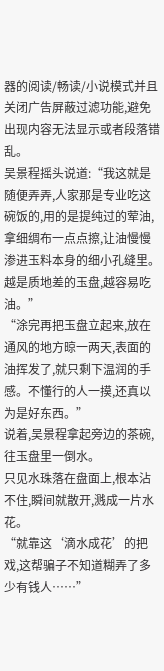器的阅读/畅读/小说模式并且关闭广告屏蔽过滤功能,避免出现内容无法显示或者段落错乱。
吴景程摇头说道:“我这就是随便弄弄,人家那是专业吃这碗饭的,用的是提纯过的荤油,拿细绸布一点点擦,让油慢慢渗进玉料本身的细小孔缝里。越是质地差的玉盘,越容易吃油。”
“涂完再把玉盘立起来,放在通风的地方晾一两天,表面的油挥发了,就只剩下温润的手感。不懂行的人一摸,还真以为是好东西。”
说着,吴景程拿起旁边的茶碗,往玉盘里一倒水。
只见水珠落在盘面上,根本沾不住,瞬间就散开,溅成一片水花。
“就靠这‘滴水成花’的把戏,这帮骗子不知道糊弄了多少有钱人……”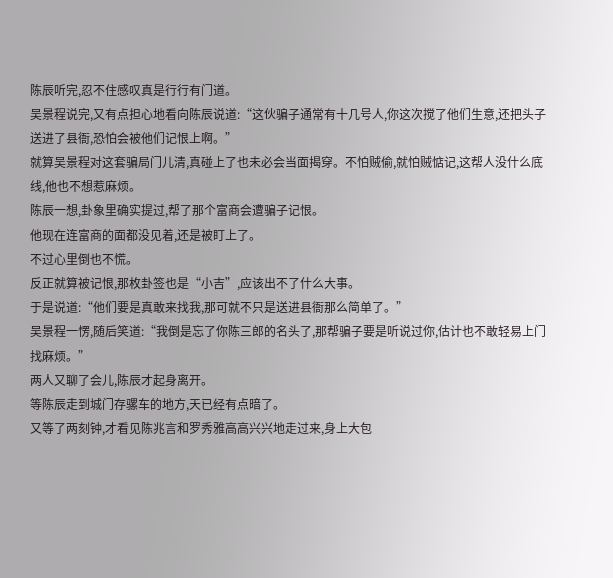陈辰听完,忍不住感叹真是行行有门道。
吴景程说完,又有点担心地看向陈辰说道:“这伙骗子通常有十几号人,你这次搅了他们生意,还把头子送进了县衙,恐怕会被他们记恨上啊。”
就算吴景程对这套骗局门儿清,真碰上了也未必会当面揭穿。不怕贼偷,就怕贼惦记,这帮人没什么底线,他也不想惹麻烦。
陈辰一想,卦象里确实提过,帮了那个富商会遭骗子记恨。
他现在连富商的面都没见着,还是被盯上了。
不过心里倒也不慌。
反正就算被记恨,那枚卦签也是“小吉”,应该出不了什么大事。
于是说道:“他们要是真敢来找我,那可就不只是送进县衙那么简单了。”
吴景程一愣,随后笑道:“我倒是忘了你陈三郎的名头了,那帮骗子要是听说过你,估计也不敢轻易上门找麻烦。”
两人又聊了会儿,陈辰才起身离开。
等陈辰走到城门存骡车的地方,天已经有点暗了。
又等了两刻钟,才看见陈兆言和罗秀雅高高兴兴地走过来,身上大包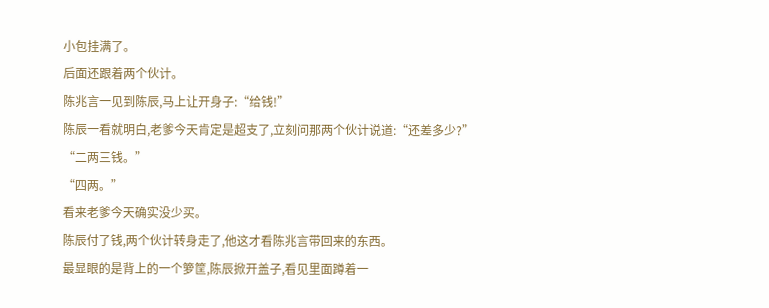小包挂满了。
后面还跟着两个伙计。
陈兆言一见到陈辰,马上让开身子:“给钱!”
陈辰一看就明白,老爹今天肯定是超支了,立刻问那两个伙计说道:“还差多少?”
“二两三钱。”
“四两。”
看来老爹今天确实没少买。
陈辰付了钱,两个伙计转身走了,他这才看陈兆言带回来的东西。
最显眼的是背上的一个箩筐,陈辰掀开盖子,看见里面蹲着一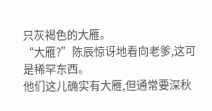只灰褐色的大雁。
“大雁?”陈辰惊讶地看向老爹,这可是稀罕东西。
他们这儿确实有大雁,但通常要深秋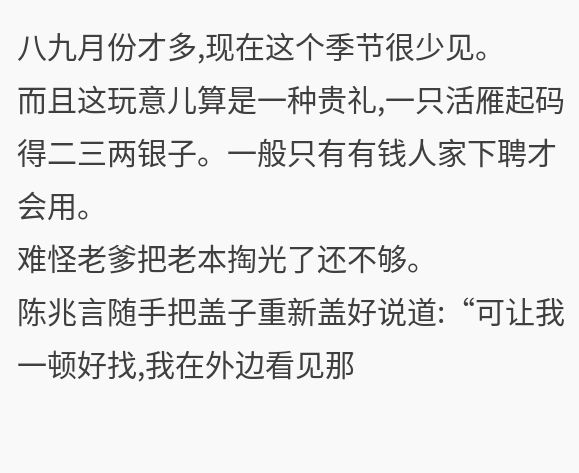八九月份才多,现在这个季节很少见。
而且这玩意儿算是一种贵礼,一只活雁起码得二三两银子。一般只有有钱人家下聘才会用。
难怪老爹把老本掏光了还不够。
陈兆言随手把盖子重新盖好说道:“可让我一顿好找,我在外边看见那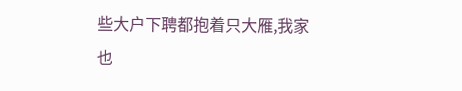些大户下聘都抱着只大雁,我家也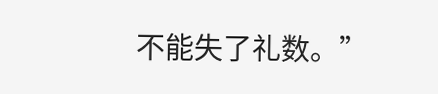不能失了礼数。”